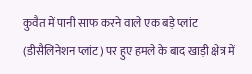कुवैत में पानी साफ करने वाले एक बड़े प्लांट (डीसैलिनेशन प्लांट) पर हुए हमले के बाद खाड़ी क्षेत्र में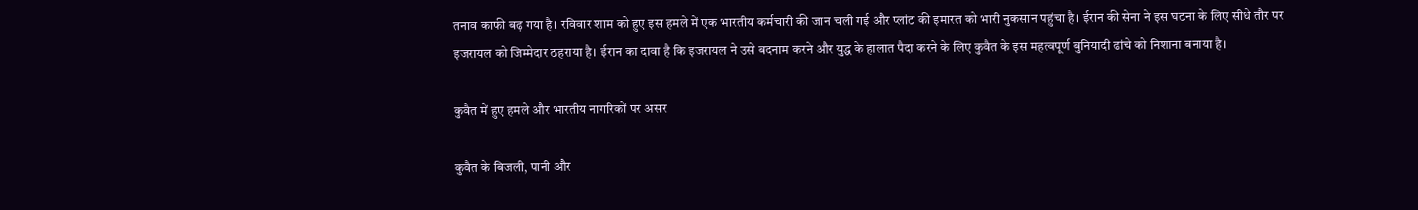तनाव काफी बढ़ गया है। रविवार शाम को हुए इस हमले में एक भारतीय कर्मचारी की जान चली गई और प्लांट की इमारत को भारी नुकसान पहुंचा है। ईरान की सेना ने इस घटना के लिए सीधे तौर पर इजरायल को जिम्मेदार ठहराया है। ईरान का दावा है कि इजरायल ने उसे बदनाम करने और युद्ध के हालात पैदा करने के लिए कुवैत के इस महत्वपूर्ण बुनियादी ढांचे को निशाना बनाया है।

कुवैत में हुए हमले और भारतीय नागरिकों पर असर

कुवैत के बिजली, पानी और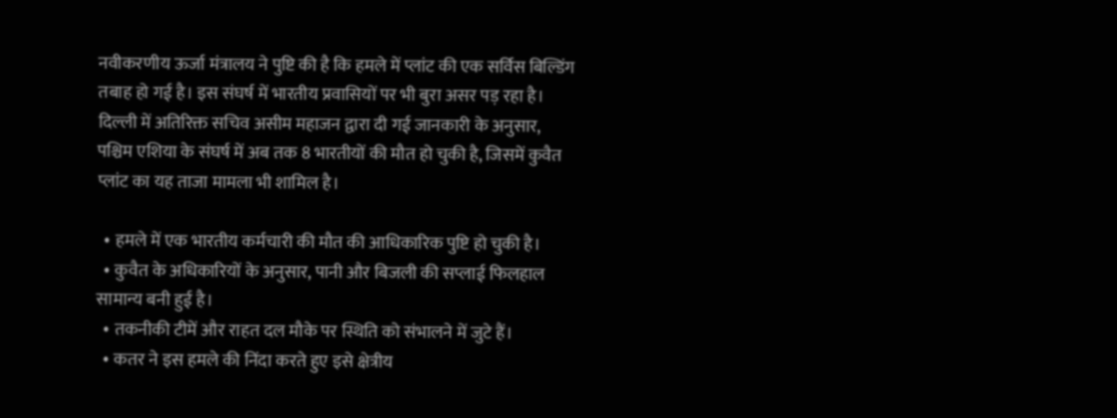नवीकरणीय ऊर्जा मंत्रालय ने पुष्टि की है कि हमले में प्लांट की एक सर्विस बिल्डिंग तबाह हो गई है। इस संघर्ष में भारतीय प्रवासियों पर भी बुरा असर पड़ रहा है। दिल्ली में अतिरिक्त सचिव असीम महाजन द्वारा दी गई जानकारी के अनुसार, पश्चिम एशिया के संघर्ष में अब तक 8 भारतीयों की मौत हो चुकी है, जिसमें कुवैत प्लांट का यह ताजा मामला भी शामिल है।

  • हमले में एक भारतीय कर्मचारी की मौत की आधिकारिक पुष्टि हो चुकी है।
  • कुवैत के अधिकारियों के अनुसार, पानी और बिजली की सप्लाई फिलहाल सामान्य बनी हुई है।
  • तकनीकी टीमें और राहत दल मौके पर स्थिति को संभालने में जुटे हैं।
  • कतर ने इस हमले की निंदा करते हुए इसे क्षेत्रीय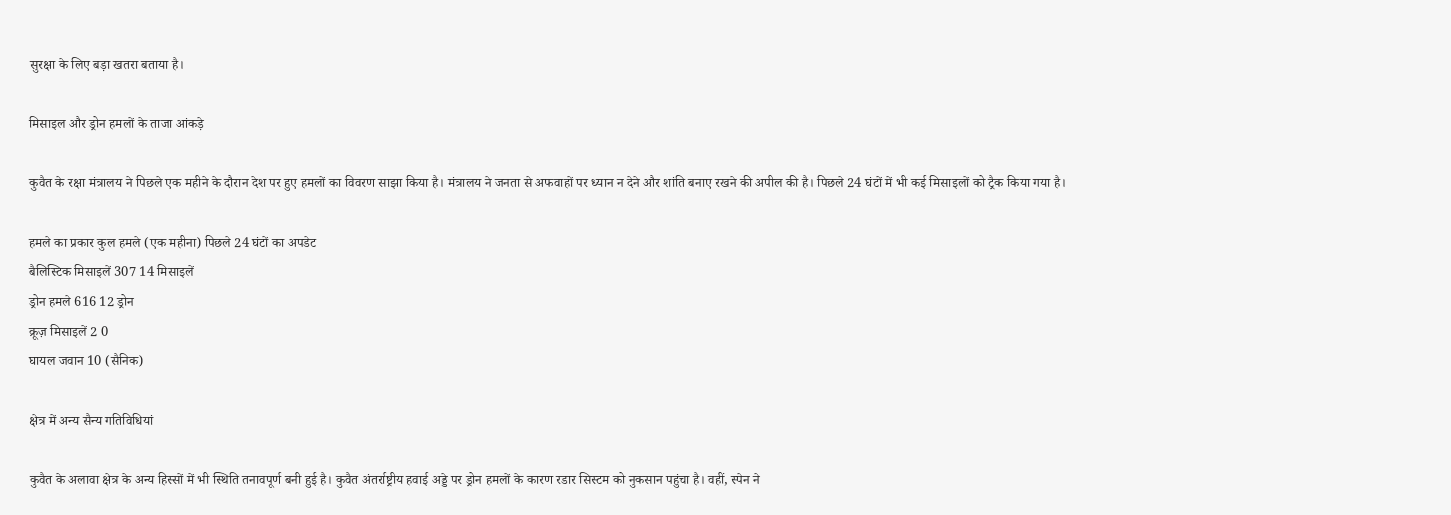सुरक्षा के लिए बड़ा खतरा बताया है।

मिसाइल और ड्रोन हमलों के ताजा आंकड़े

कुवैत के रक्षा मंत्रालय ने पिछले एक महीने के दौरान देश पर हुए हमलों का विवरण साझा किया है। मंत्रालय ने जनता से अफवाहों पर ध्यान न देने और शांति बनाए रखने की अपील की है। पिछले 24 घंटों में भी कई मिसाइलों को ट्रैक किया गया है।

हमले का प्रकार कुल हमले (एक महीना) पिछले 24 घंटों का अपडेट
बैलिस्टिक मिसाइलें 307 14 मिसाइलें
ड्रोन हमले 616 12 ड्रोन
क्रूज़ मिसाइलें 2 0
घायल जवान 10 (सैनिक)

क्षेत्र में अन्य सैन्य गतिविधियां

कुवैत के अलावा क्षेत्र के अन्य हिस्सों में भी स्थिति तनावपूर्ण बनी हुई है। कुवैत अंतर्राष्ट्रीय हवाई अड्डे पर ड्रोन हमलों के कारण रडार सिस्टम को नुकसान पहुंचा है। वहीं, स्पेन ने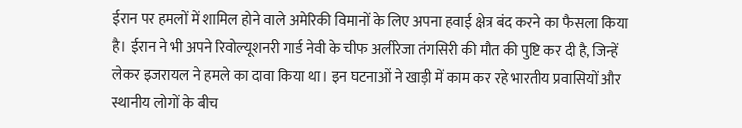ईरान पर हमलों में शामिल होने वाले अमेरिकी विमानों के लिए अपना हवाई क्षेत्र बंद करने का फैसला किया है। ईरान ने भी अपने रिवोल्यूशनरी गार्ड नेवी के चीफ अलीरेजा तंगसिरी की मौत की पुष्टि कर दी है, जिन्हें लेकर इजरायल ने हमले का दावा किया था। इन घटनाओं ने खाड़ी में काम कर रहे भारतीय प्रवासियों और स्थानीय लोगों के बीच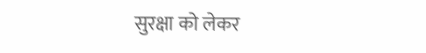सुरक्षा को लेकर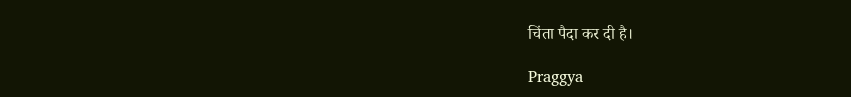चिंता पैदा कर दी है।

Praggya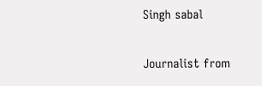Singh sabal

Journalist from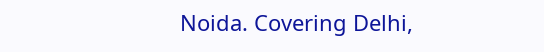Noida. Covering Delhi,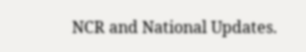NCR and National Updates.